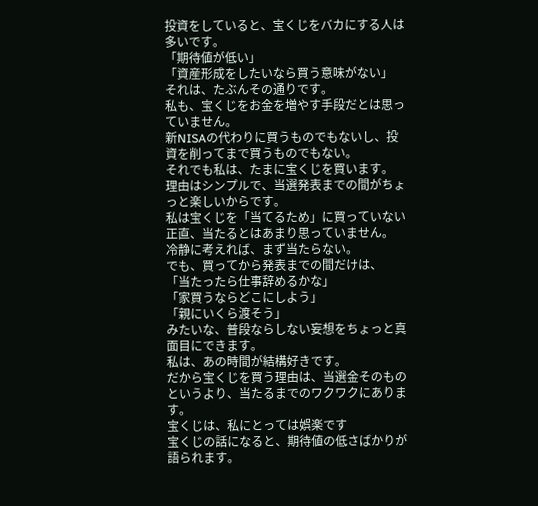投資をしていると、宝くじをバカにする人は多いです。
「期待値が低い」
「資産形成をしたいなら買う意味がない」
それは、たぶんその通りです。
私も、宝くじをお金を増やす手段だとは思っていません。
新NISAの代わりに買うものでもないし、投資を削ってまで買うものでもない。
それでも私は、たまに宝くじを買います。
理由はシンプルで、当選発表までの間がちょっと楽しいからです。
私は宝くじを「当てるため」に買っていない
正直、当たるとはあまり思っていません。
冷静に考えれば、まず当たらない。
でも、買ってから発表までの間だけは、
「当たったら仕事辞めるかな」
「家買うならどこにしよう」
「親にいくら渡そう」
みたいな、普段ならしない妄想をちょっと真面目にできます。
私は、あの時間が結構好きです。
だから宝くじを買う理由は、当選金そのものというより、当たるまでのワクワクにあります。
宝くじは、私にとっては娯楽です
宝くじの話になると、期待値の低さばかりが語られます。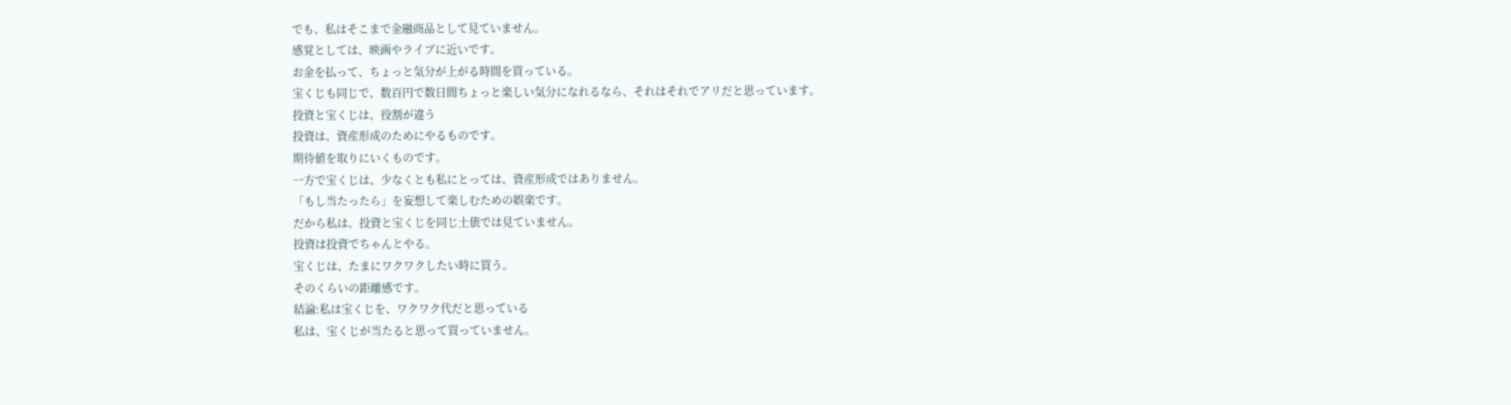でも、私はそこまで金融商品として見ていません。
感覚としては、映画やライブに近いです。
お金を払って、ちょっと気分が上がる時間を買っている。
宝くじも同じで、数百円で数日間ちょっと楽しい気分になれるなら、それはそれでアリだと思っています。
投資と宝くじは、役割が違う
投資は、資産形成のためにやるものです。
期待値を取りにいくものです。
一方で宝くじは、少なくとも私にとっては、資産形成ではありません。
「もし当たったら」を妄想して楽しむための娯楽です。
だから私は、投資と宝くじを同じ土俵では見ていません。
投資は投資でちゃんとやる。
宝くじは、たまにワクワクしたい時に買う。
そのくらいの距離感です。
結論:私は宝くじを、ワクワク代だと思っている
私は、宝くじが当たると思って買っていません。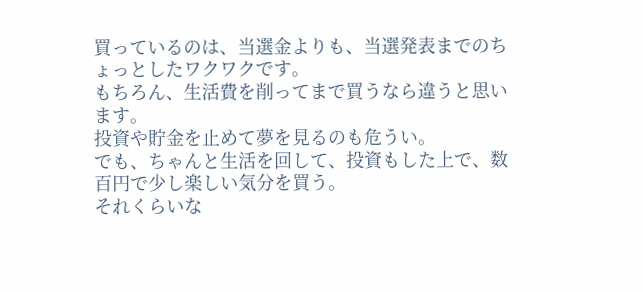買っているのは、当選金よりも、当選発表までのちょっとしたワクワクです。
もちろん、生活費を削ってまで買うなら違うと思います。
投資や貯金を止めて夢を見るのも危うい。
でも、ちゃんと生活を回して、投資もした上で、数百円で少し楽しい気分を買う。
それくらいな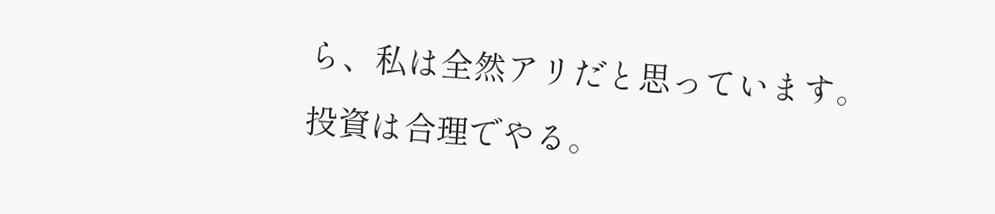ら、私は全然アリだと思っています。
投資は合理でやる。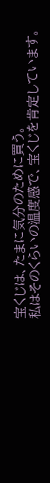宝くじは、たまに気分のために買う。
私はそのくらいの温度感で、宝くじを肯定しています。